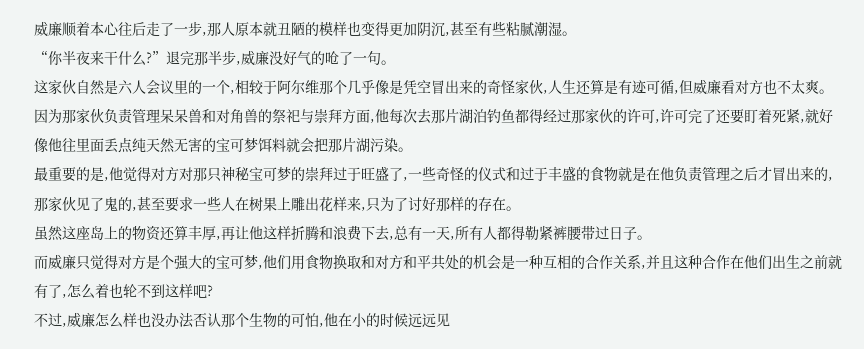威廉顺着本心往后走了一步,那人原本就丑陋的模样也变得更加阴沉,甚至有些粘腻潮湿。
“你半夜来干什么?”退完那半步,威廉没好气的呛了一句。
这家伙自然是六人会议里的一个,相较于阿尔维那个几乎像是凭空冒出来的奇怪家伙,人生还算是有迹可循,但威廉看对方也不太爽。
因为那家伙负责管理呆呆兽和对角兽的祭祀与崇拜方面,他每次去那片湖泊钓鱼都得经过那家伙的许可,许可完了还要盯着死紧,就好像他往里面丢点纯天然无害的宝可梦饵料就会把那片湖污染。
最重要的是,他觉得对方对那只神秘宝可梦的崇拜过于旺盛了,一些奇怪的仪式和过于丰盛的食物就是在他负责管理之后才冒出来的,那家伙见了鬼的,甚至要求一些人在树果上雕出花样来,只为了讨好那样的存在。
虽然这座岛上的物资还算丰厚,再让他这样折腾和浪费下去,总有一天,所有人都得勒紧裤腰带过日子。
而威廉只觉得对方是个强大的宝可梦,他们用食物换取和对方和平共处的机会是一种互相的合作关系,并且这种合作在他们出生之前就有了,怎么着也轮不到这样吧?
不过,威廉怎么样也没办法否认那个生物的可怕,他在小的时候远远见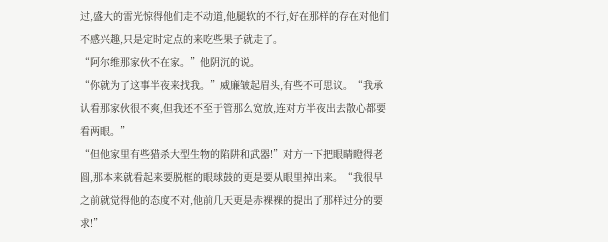过,盛大的雷光惊得他们走不动道,他腿软的不行,好在那样的存在对他们不感兴趣,只是定时定点的来吃些果子就走了。
“阿尔维那家伙不在家。”他阴沉的说。
“你就为了这事半夜来找我。”威廉皱起眉头,有些不可思议。“我承认看那家伙很不爽,但我还不至于管那么宽放,连对方半夜出去散心都要看两眼。”
“但他家里有些猎杀大型生物的陷阱和武器!”对方一下把眼睛瞪得老圆,那本来就看起来要脱框的眼球鼓的更是要从眼里掉出来。“我很早之前就觉得他的态度不对,他前几天更是赤裸裸的提出了那样过分的要求!”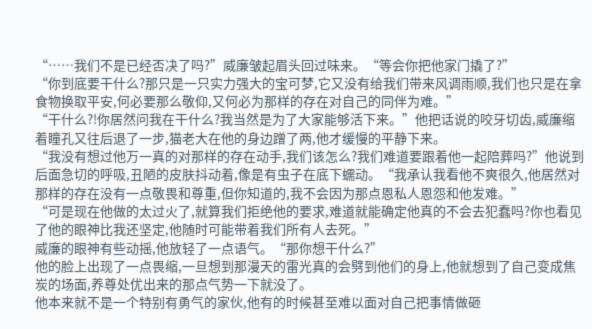“……我们不是已经否决了吗?”威廉皱起眉头回过味来。“等会你把他家门撬了?”
“你到底要干什么?那只是一只实力强大的宝可梦,它又没有给我们带来风调雨顺,我们也只是在拿食物换取平安,何必要那么敬仰,又何必为那样的存在对自己的同伴为难。”
“干什么?!你居然问我在干什么?我当然是为了大家能够活下来。”他把话说的咬牙切齿,威廉缩着瞳孔又往后退了一步,猫老大在他的身边蹭了两,他才缓慢的平静下来。
“我没有想过他万一真的对那样的存在动手,我们该怎么?我们难道要跟着他一起陪葬吗?”他说到后面急切的呼吸,丑陋的皮肤抖动着,像是有虫子在底下蠕动。“我承认我看他不爽很久,他居然对那样的存在没有一点敬畏和尊重,但你知道的,我不会因为那点恩私人恩怨和他发难。”
“可是现在他做的太过火了,就算我们拒绝他的要求,难道就能确定他真的不会去犯蠢吗?你也看见了他的眼神比我还坚定,他随时可能带着我们所有人去死。”
威廉的眼神有些动摇,他放轻了一点语气。“那你想干什么?”
他的脸上出现了一点畏缩,一旦想到那漫天的雷光真的会劈到他们的身上,他就想到了自己变成焦炭的场面,养尊处优出来的那点气势一下就没了。
他本来就不是一个特别有勇气的家伙,他有的时候甚至难以面对自己把事情做砸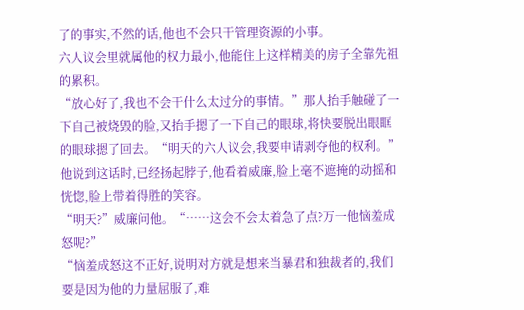了的事实,不然的话,他也不会只干管理资源的小事。
六人议会里就属他的权力最小,他能住上这样精美的房子全靠先祖的累积。
“放心好了,我也不会干什么太过分的事情。”那人抬手触碰了一下自己被烧毁的脸,又抬手摁了一下自己的眼球,将快要脱出眼眶的眼球摁了回去。“明天的六人议会,我要申请剥夺他的权利。”他说到这话时,已经扬起脖子,他看着威廉,脸上毫不遮掩的动摇和恍惚,脸上带着得胜的笑容。
“明天?”威廉问他。“……这会不会太着急了点?万一他恼羞成怒呢?”
“恼羞成怒这不正好,说明对方就是想来当暴君和独裁者的,我们要是因为他的力量屈服了,难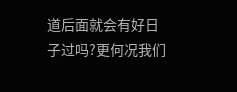道后面就会有好日子过吗?更何况我们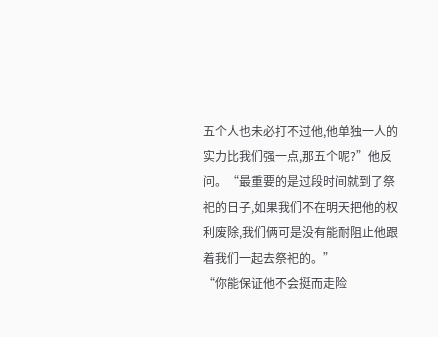五个人也未必打不过他,他单独一人的实力比我们强一点,那五个呢?”他反问。“最重要的是过段时间就到了祭祀的日子,如果我们不在明天把他的权利废除,我们俩可是没有能耐阻止他跟着我们一起去祭祀的。”
“你能保证他不会挺而走险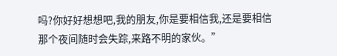吗?你好好想想吧,我的朋友,你是要相信我,还是要相信那个夜间随时会失踪,来路不明的家伙。”